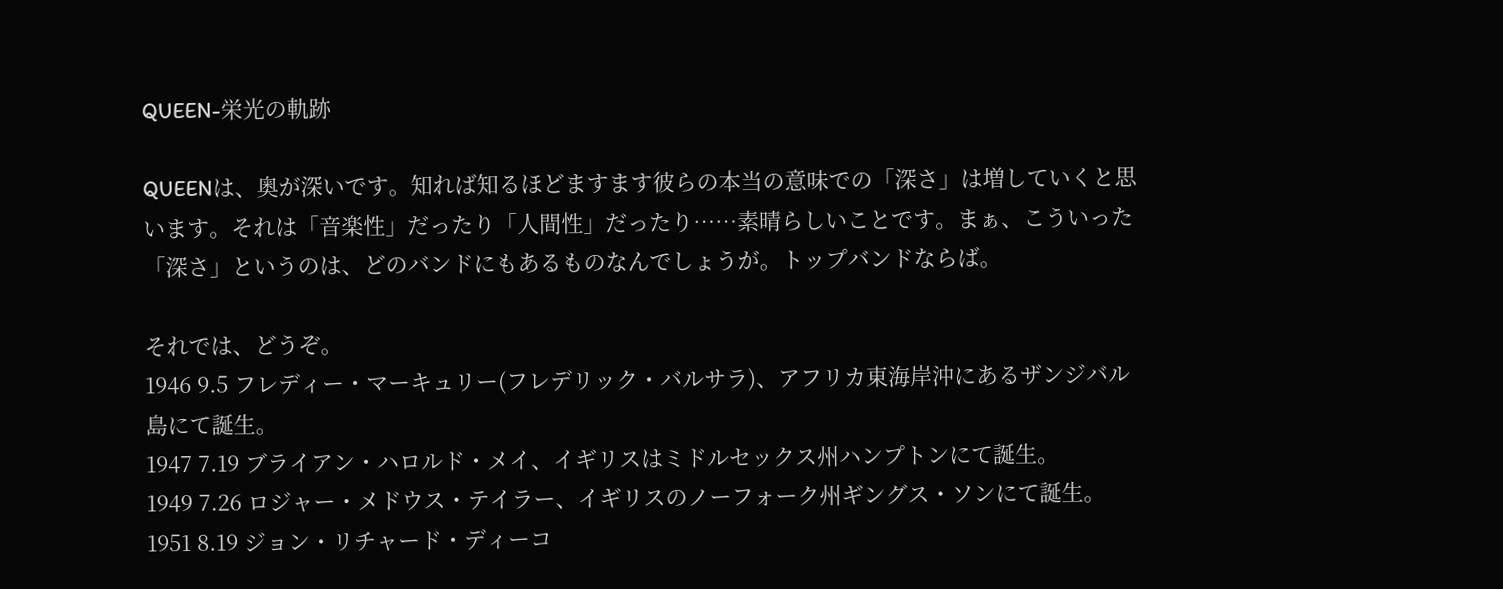QUEEN-栄光の軌跡

QUEENは、奥が深いです。知れば知るほどますます彼らの本当の意味での「深さ」は増していくと思います。それは「音楽性」だったり「人間性」だったり……素晴らしいことです。まぁ、こういった「深さ」というのは、どのバンドにもあるものなんでしょうが。トップバンドならば。

それでは、どうぞ。
1946 9.5 フレディー・マーキュリー(フレデリック・バルサラ)、アフリカ東海岸沖にあるザンジバル島にて誕生。
1947 7.19 ブライアン・ハロルド・メイ、イギリスはミドルセックス州ハンプトンにて誕生。
1949 7.26 ロジャー・メドウス・テイラー、イギリスのノーフォーク州ギングス・ソンにて誕生。
1951 8.19 ジョン・リチャード・ディーコ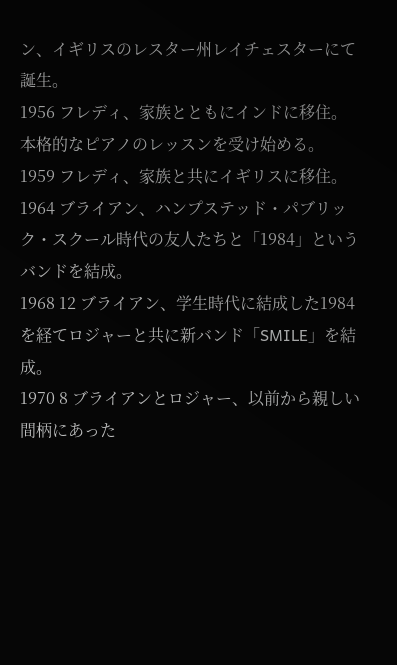ン、イギリスのレスター州レイチェスターにて誕生。
1956 フレディ、家族とともにインドに移住。本格的なピアノのレッスンを受け始める。
1959 フレディ、家族と共にイギリスに移住。
1964 ブライアン、ハンプステッド・パブリック・スクール時代の友人たちと「1984」というバンドを結成。
1968 12 ブライアン、学生時代に結成した1984を経てロジャーと共に新バンド「SMILE」を結成。
1970 8 ブライアンとロジャー、以前から親しい間柄にあった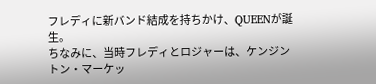フレディに新バンド結成を持ちかけ、QUEENが誕生。
ちなみに、当時フレディとロジャーは、ケンジントン・マーケッ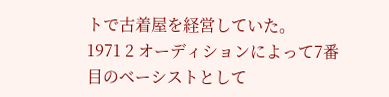トで古着屋を経営していた。
1971 2 オーディションによって7番目のベーシストとして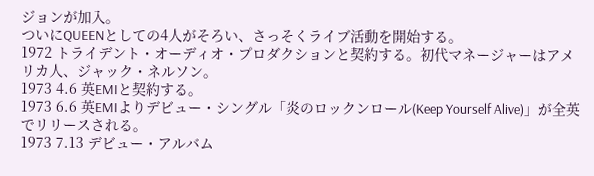ジョンが加入。
ついにQUEENとしての4人がそろい、さっそくライブ活動を開始する。
1972 トライデント・オーディオ・プロダクションと契約する。初代マネージャーはアメリカ人、ジャック・ネルソン。
1973 4.6 英EMIと契約する。
1973 6.6 英EMIよりデビュー・シングル「炎のロックンロール(Keep Yourself Alive)」が全英でリリースされる。
1973 7.13 デビュー・アルバム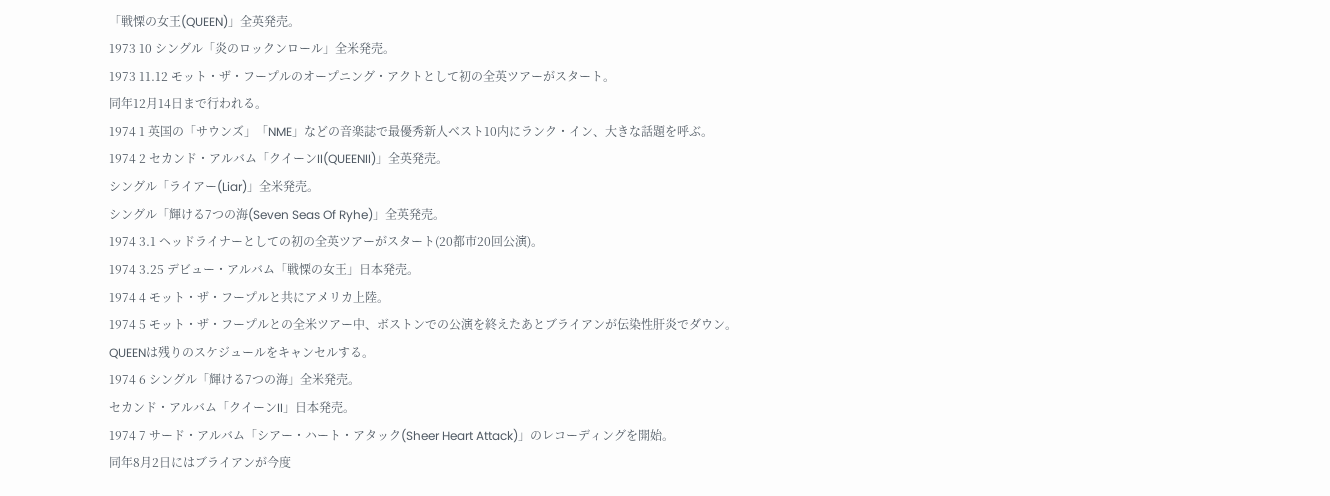「戦慄の女王(QUEEN)」全英発売。
1973 10 シングル「炎のロックンロール」全米発売。
1973 11.12 モット・ザ・フープルのオープニング・アクトとして初の全英ツアーがスタート。
同年12月14日まで行われる。
1974 1 英国の「サウンズ」「NME」などの音楽誌で最優秀新人ベスト10内にランク・イン、大きな話題を呼ぶ。
1974 2 セカンド・アルバム「クイーンII(QUEENII)」全英発売。
シングル「ライアー(Liar)」全米発売。
シングル「輝ける7つの海(Seven Seas Of Ryhe)」全英発売。
1974 3.1 ヘッドライナーとしての初の全英ツアーがスタート(20都市20回公演)。
1974 3.25 デビュー・アルバム「戦慄の女王」日本発売。
1974 4 モット・ザ・フープルと共にアメリカ上陸。
1974 5 モット・ザ・フープルとの全米ツアー中、ボストンでの公演を終えたあとブライアンが伝染性肝炎でダウン。
QUEENは残りのスケジュールをキャンセルする。
1974 6 シングル「輝ける7つの海」全米発売。
セカンド・アルバム「クイーンII」日本発売。
1974 7 サード・アルバム「シアー・ハート・アタック(Sheer Heart Attack)」のレコーディングを開始。
同年8月2日にはブライアンが今度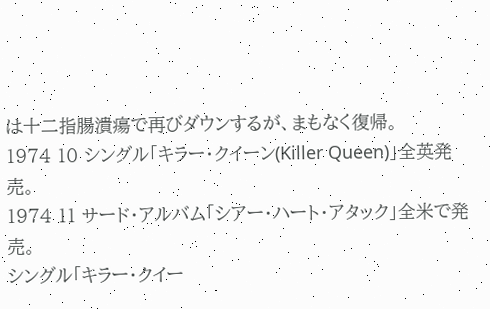は十二指腸潰瘍で再びダウンするが、まもなく復帰。
1974 10 シングル「キラー・クイーン(Killer Queen)」全英発売。
1974 11 サード・アルバム「シアー・ハート・アタック」全米で発売。
シングル「キラー・クイー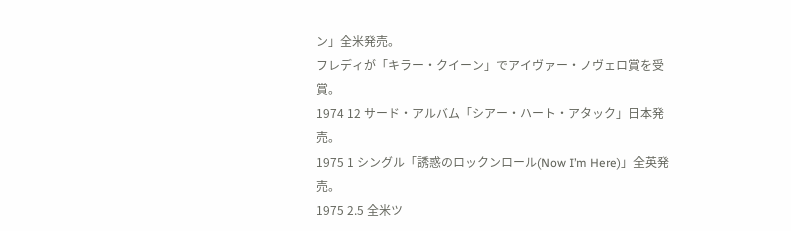ン」全米発売。
フレディが「キラー・クイーン」でアイヴァー・ノヴェロ賞を受賞。
1974 12 サード・アルバム「シアー・ハート・アタック」日本発売。
1975 1 シングル「誘惑のロックンロール(Now I’m Here)」全英発売。
1975 2.5 全米ツ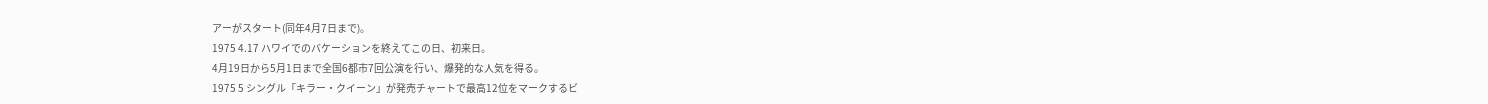アーがスタート(同年4月7日まで)。
1975 4.17 ハワイでのバケーションを終えてこの日、初来日。
4月19日から5月1日まで全国6都市7回公演を行い、爆発的な人気を得る。
1975 5 シングル「キラー・クイーン」が発売チャートで最高12位をマークするビ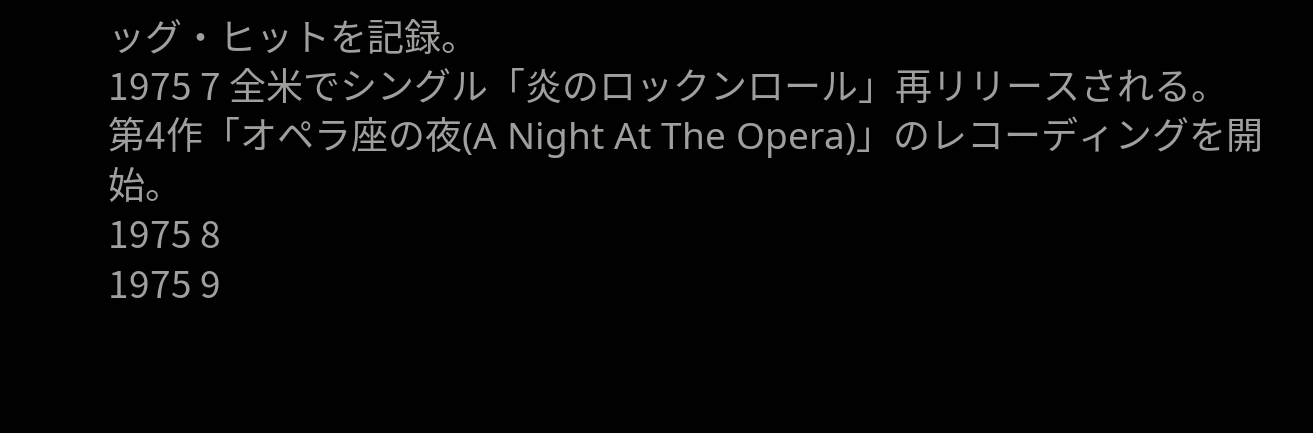ッグ・ヒットを記録。
1975 7 全米でシングル「炎のロックンロール」再リリースされる。
第4作「オペラ座の夜(A Night At The Opera)」のレコーディングを開始。
1975 8
1975 9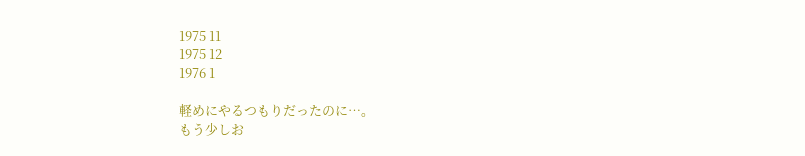1975 11
1975 12
1976 1

軽めにやるつもりだったのに…。
もう少しお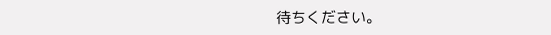待ちください。